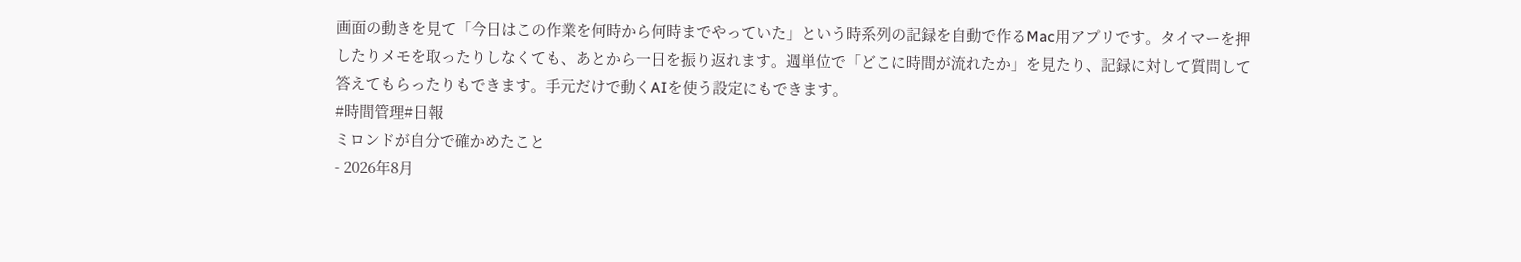画面の動きを見て「今日はこの作業を何時から何時までやっていた」という時系列の記録を自動で作るMac用アプリです。タイマーを押したりメモを取ったりしなくても、あとから一日を振り返れます。週単位で「どこに時間が流れたか」を見たり、記録に対して質問して答えてもらったりもできます。手元だけで動くAIを使う設定にもできます。
#時間管理#日報
ミロンドが自分で確かめたこと
- 2026年8月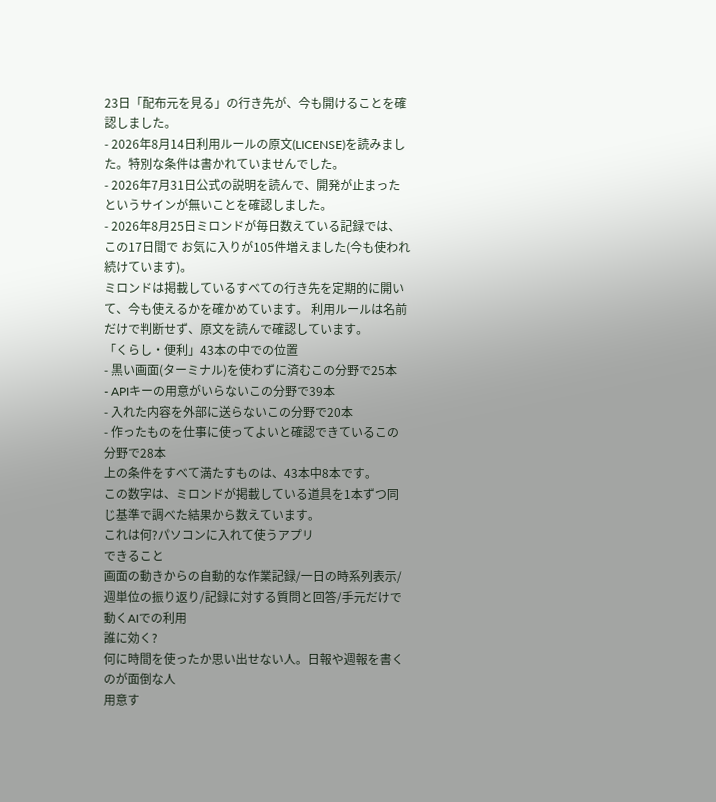23日「配布元を見る」の行き先が、今も開けることを確認しました。
- 2026年8月14日利用ルールの原文(LICENSE)を読みました。特別な条件は書かれていませんでした。
- 2026年7月31日公式の説明を読んで、開発が止まったというサインが無いことを確認しました。
- 2026年8月25日ミロンドが毎日数えている記録では、この17日間で お気に入りが105件増えました(今も使われ続けています)。
ミロンドは掲載しているすべての行き先を定期的に開いて、今も使えるかを確かめています。 利用ルールは名前だけで判断せず、原文を読んで確認しています。
「くらし・便利」43本の中での位置
- 黒い画面(ターミナル)を使わずに済むこの分野で25本
- APIキーの用意がいらないこの分野で39本
- 入れた内容を外部に送らないこの分野で20本
- 作ったものを仕事に使ってよいと確認できているこの分野で28本
上の条件をすべて満たすものは、43本中8本です。
この数字は、ミロンドが掲載している道具を1本ずつ同じ基準で調べた結果から数えています。
これは何?パソコンに入れて使うアプリ
できること
画面の動きからの自動的な作業記録/一日の時系列表示/週単位の振り返り/記録に対する質問と回答/手元だけで動くAIでの利用
誰に効く?
何に時間を使ったか思い出せない人。日報や週報を書くのが面倒な人
用意す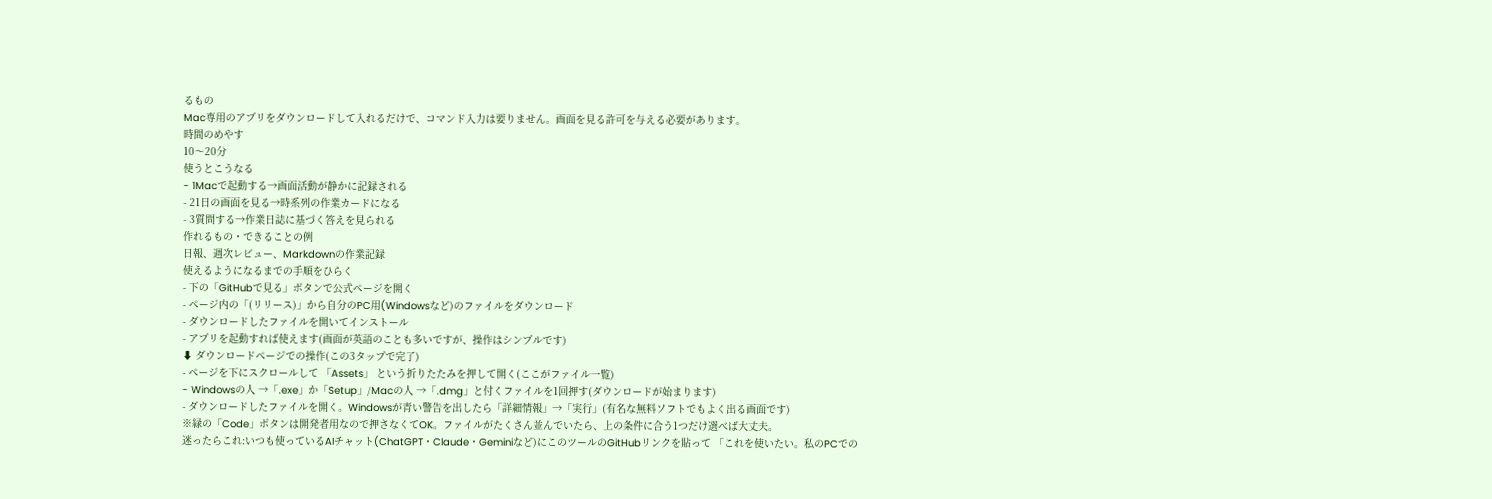るもの
Mac専用のアプリをダウンロードして入れるだけで、コマンド入力は要りません。画面を見る許可を与える必要があります。
時間のめやす
10〜20分
使うとこうなる
- 1Macで起動する→画面活動が静かに記録される
- 21日の画面を見る→時系列の作業カードになる
- 3質問する→作業日誌に基づく答えを見られる
作れるもの・できることの例
日報、週次レビュー、Markdownの作業記録
使えるようになるまでの手順をひらく
- 下の「GitHubで見る」ボタンで公式ページを開く
- ページ内の「(リリース)」から自分のPC用(Windowsなど)のファイルをダウンロード
- ダウンロードしたファイルを開いてインストール
- アプリを起動すれば使えます(画面が英語のことも多いですが、操作はシンプルです)
⬇ ダウンロードページでの操作(この3タップで完了)
- ページを下にスクロールして 「Assets」 という折りたたみを押して開く(ここがファイル一覧)
- Windowsの人 →「.exe」か「Setup」/Macの人 →「.dmg」と付くファイルを1回押す(ダウンロードが始まります)
- ダウンロードしたファイルを開く。Windowsが青い警告を出したら「詳細情報」→「実行」(有名な無料ソフトでもよく出る画面です)
※緑の「Code」ボタンは開発者用なので押さなくてOK。ファイルがたくさん並んでいたら、上の条件に合う1つだけ選べば大丈夫。
迷ったらこれ:いつも使っているAIチャット(ChatGPT・Claude・Geminiなど)にこのツールのGitHubリンクを貼って 「これを使いたい。私のPCでの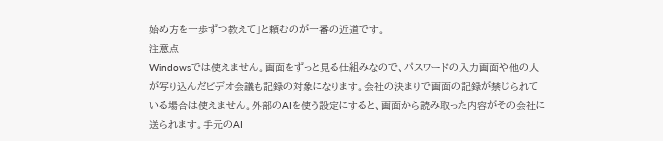始め方を一歩ずつ教えて」と頼むのが一番の近道です。
注意点
Windowsでは使えません。画面をずっと見る仕組みなので、パスワードの入力画面や他の人が写り込んだビデオ会議も記録の対象になります。会社の決まりで画面の記録が禁じられている場合は使えません。外部のAIを使う設定にすると、画面から読み取った内容がその会社に送られます。手元のAI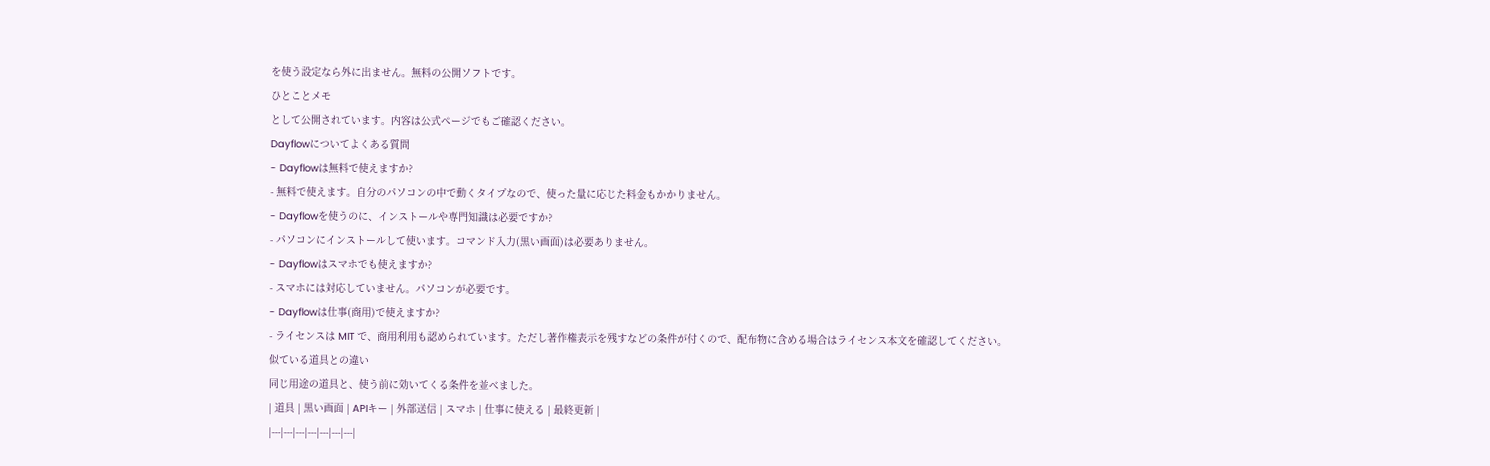を使う設定なら外に出ません。無料の公開ソフトです。
ひとことメモ
として公開されています。内容は公式ページでもご確認ください。
Dayflowについてよくある質問
- Dayflowは無料で使えますか?
- 無料で使えます。自分のパソコンの中で動くタイプなので、使った量に応じた料金もかかりません。
- Dayflowを使うのに、インストールや専門知識は必要ですか?
- パソコンにインストールして使います。コマンド入力(黒い画面)は必要ありません。
- Dayflowはスマホでも使えますか?
- スマホには対応していません。パソコンが必要です。
- Dayflowは仕事(商用)で使えますか?
- ライセンスは MIT で、商用利用も認められています。ただし著作権表示を残すなどの条件が付くので、配布物に含める場合はライセンス本文を確認してください。
似ている道具との違い
同じ用途の道具と、使う前に効いてくる条件を並べました。
| 道具 | 黒い画面 | APIキー | 外部送信 | スマホ | 仕事に使える | 最終更新 |
|---|---|---|---|---|---|---|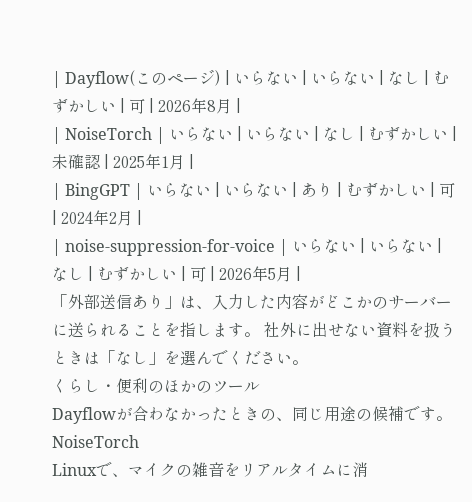| Dayflow(このページ) | いらない | いらない | なし | むずかしい | 可 | 2026年8月 |
| NoiseTorch | いらない | いらない | なし | むずかしい | 未確認 | 2025年1月 |
| BingGPT | いらない | いらない | あり | むずかしい | 可 | 2024年2月 |
| noise-suppression-for-voice | いらない | いらない | なし | むずかしい | 可 | 2026年5月 |
「外部送信あり」は、入力した内容がどこかのサーバーに送られることを指します。 社外に出せない資料を扱うときは「なし」を選んでください。
くらし・便利のほかのツール
Dayflowが合わなかったときの、同じ用途の候補です。
NoiseTorch
Linuxで、マイクの雑音をリアルタイムに消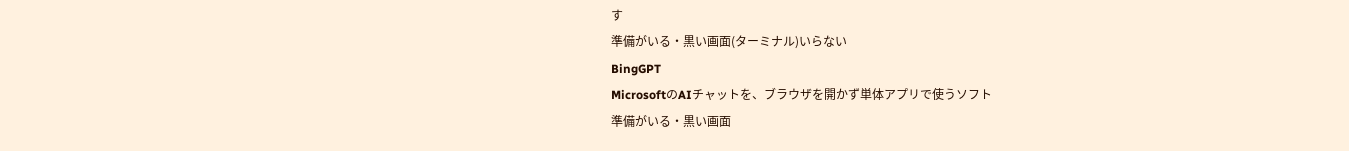す
準備がいる・黒い画面(ターミナル)いらない
BingGPT
MicrosoftのAIチャットを、ブラウザを開かず単体アプリで使うソフト
準備がいる・黒い画面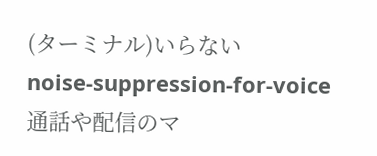(ターミナル)いらない
noise-suppression-for-voice
通話や配信のマ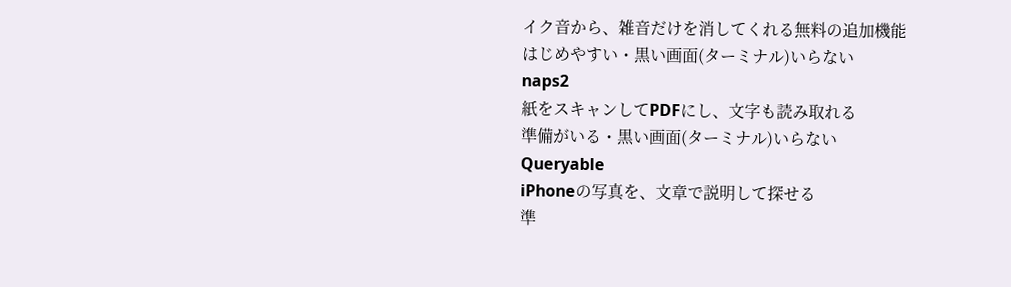イク音から、雑音だけを消してくれる無料の追加機能
はじめやすい・黒い画面(ターミナル)いらない
naps2
紙をスキャンしてPDFにし、文字も読み取れる
準備がいる・黒い画面(ターミナル)いらない
Queryable
iPhoneの写真を、文章で説明して探せる
準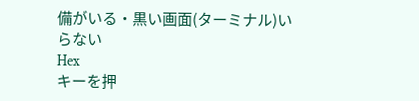備がいる・黒い画面(ターミナル)いらない
Hex
キーを押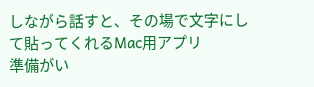しながら話すと、その場で文字にして貼ってくれるMac用アプリ
準備がい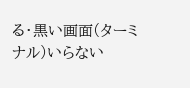る・黒い画面(ターミナル)いらない